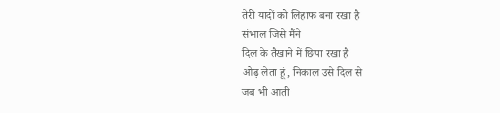तेरी यादों को लिहाफ बना रखा है
संभाल जिसे मैंने
दिल के तैखाने में छिपा रखा है
ओढ़ लेता हूं, निकाल उसे दिल से
जब भी आती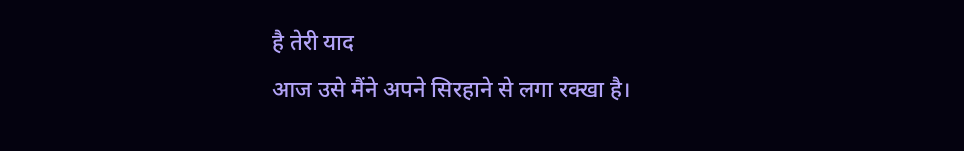है तेरी याद
आज उसे मैंने अपने सिरहाने से लगा रक्खा है।